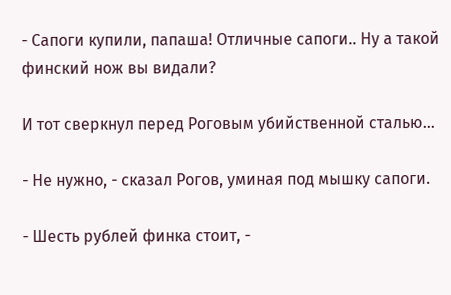- Сапоги купили, папаша! Отличные сапоги.. Ну а такой финский нож вы видали?

И тот сверкнул перед Роговым убийственной сталью...

- Не нужно, - сказал Рогов, уминая под мышку сапоги.

- Шесть рублей финка стоит, -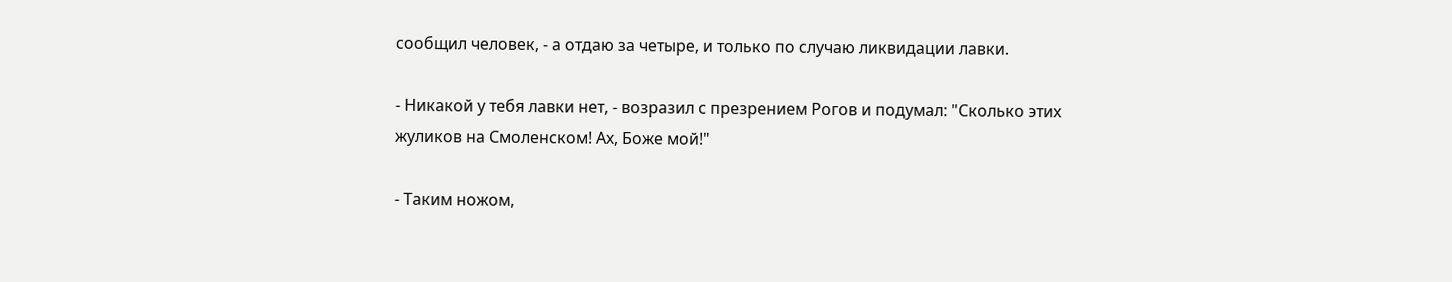сообщил человек, - а отдаю за четыре, и только по случаю ликвидации лавки.

- Никакой у тебя лавки нет, - возразил с презрением Рогов и подумал: "Сколько этих жуликов на Смоленском! Ах, Боже мой!"

- Таким ножом,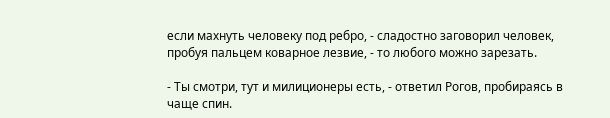если махнуть человеку под ребро, - сладостно заговорил человек, пробуя пальцем коварное лезвие, - то любого можно зарезать.

- Ты смотри, тут и милиционеры есть, - ответил Рогов, пробираясь в чаще спин.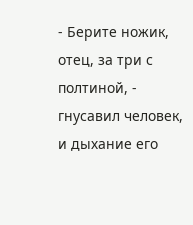- Берите ножик, отец, за три с полтиной, - гнусавил человек, и дыхание его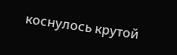коснулось крутой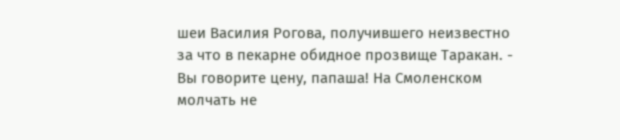шеи Василия Рогова, получившего неизвестно за что в пекарне обидное прозвище Таракан. - Вы говорите цену, папаша! На Смоленском молчать не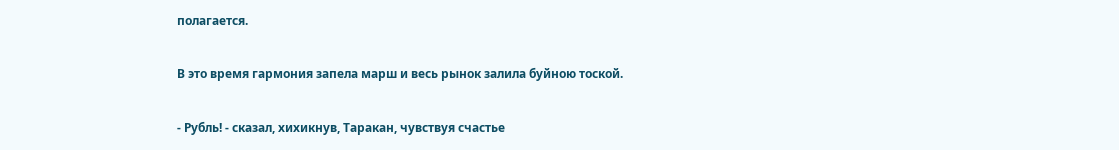полагается.

В это время гармония запела марш и весь рынок залила буйною тоской.

- Рубль! - сказал, хихикнув, Таракан, чувствуя счастье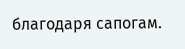благодаря сапогам.